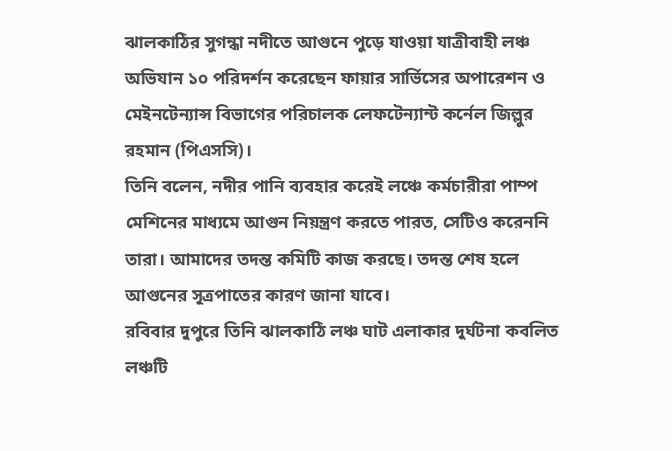ঝালকাঠির সুগন্ধা নদীতে আগুনে পুড়ে যাওয়া যাত্রীবাহী লঞ্চ অভিযান ১০ পরিদর্শন করেছেন ফায়ার সার্ভিসের অপারেশন ও মেইনটেন্যান্স বিভাগের পরিচালক লেফটেন্যান্ট কর্নেল জিল্লুর রহমান (পিএসসি)।
তিনি বলেন, নদীর পানি ব্যবহার করেই লঞ্চে কর্মচারীরা পাম্প মেশিনের মাধ্যমে আগুন নিয়ন্ত্রণ করতে পারত, সেটিও করেননি তারা। আমাদের তদন্ত কমিটি কাজ করছে। তদন্ত শেষ হলে আগুনের সূত্রপাতের কারণ জানা যাবে।
রবিবার দুপুরে তিনি ঝালকাঠি লঞ্চ ঘাট এলাকার দুর্ঘটনা কবলিত লঞ্চটি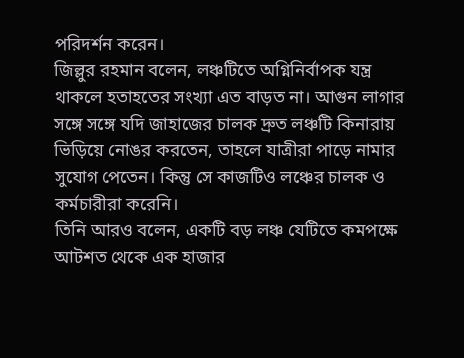পরিদর্শন করেন।
জিল্লুর রহমান বলেন, লঞ্চটিতে অগ্নিনির্বাপক যন্ত্র থাকলে হতাহতের সংখ্যা এত বাড়ত না। আগুন লাগার সঙ্গে সঙ্গে যদি জাহাজের চালক দ্রুত লঞ্চটি কিনারায় ভিড়িয়ে নোঙর করতেন, তাহলে যাত্রীরা পাড়ে নামার সুযোগ পেতেন। কিন্তু সে কাজটিও লঞ্চের চালক ও কর্মচারীরা করেনি।
তিনি আরও বলেন, একটি বড় লঞ্চ যেটিতে কমপক্ষে আটশত থেকে এক হাজার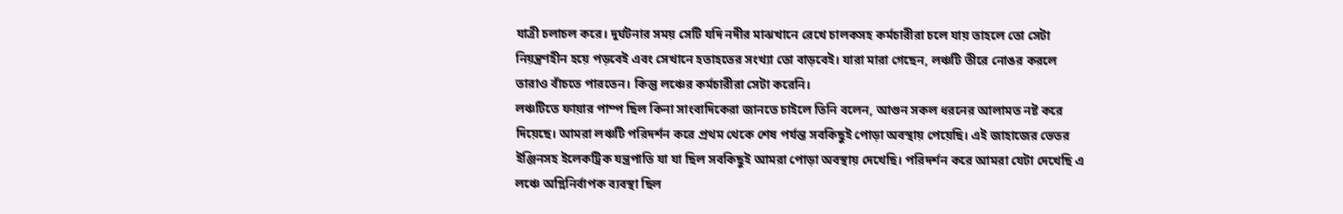যাত্রী চলাচল করে। দুর্ঘটনার সময় সেটি যদি নদীর মাঝখানে রেখে চালকসহ কর্মচারীরা চলে যায় তাহলে তো সেটা নিয়ন্ত্রণহীন হয়ে পড়বেই এবং সেখানে হতাহতের সংখ্যা তো বাড়বেই। যারা মারা গেছেন, লঞ্চটি তীরে নোঙর করলে তারাও বাঁচতে পারতেন। কিন্তু লঞ্চের কর্মচারীরা সেটা করেনি।
লঞ্চটিতে ফায়ার পাম্প ছিল কিনা সাংবাদিকেরা জানতে চাইলে তিনি বলেন, আগুন সকল ধরনের আলামত নষ্ট করে দিয়েছে। আমরা লঞ্চটি পরিদর্শন করে প্রথম থেকে শেষ পর্যন্ত সবকিছুই পোড়া অবস্থায় পেয়েছি। এই জাহাজের ভেতর ইঞ্জিনসহ ইলেকট্রিক যন্ত্রপাতি যা যা ছিল সবকিছুই আমরা পোড়া অবস্থায় দেখেছি। পরিদর্শন করে আমরা যেটা দেখেছি এ লঞ্চে অগ্নিনির্বাপক ব্যবস্থা ছিল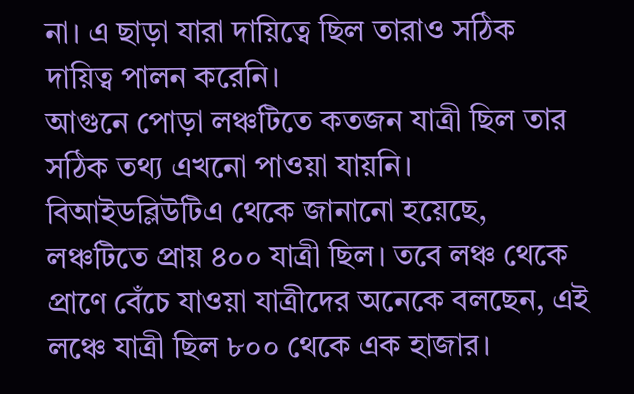না। এ ছাড়া যারা দায়িত্বে ছিল তারাও সঠিক দায়িত্ব পালন করেনি।
আগুনে পোড়া লঞ্চটিতে কতজন যাত্রী ছিল তার সঠিক তথ্য এখনো পাওয়া যায়নি। বিআইডব্লিউটিএ থেকে জানানো হয়েছে, লঞ্চটিতে প্রায় ৪০০ যাত্রী ছিল। তবে লঞ্চ থেকে প্রাণে বেঁচে যাওয়া যাত্রীদের অনেকে বলছেন, এই লঞ্চে যাত্রী ছিল ৮০০ থেকে এক হাজার।